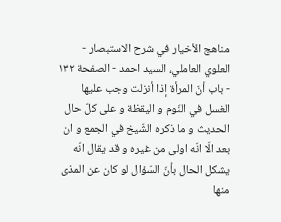مناهج الأخيار في شرح الاستبصار - العلوي العاملي، السيد احمد - الصفحة ١٣٢ - باب أنّ المرأة إذا أنزلت وجب عليها الغسل في النّوم و اليقظة و على كلّ حال
الحديث و ما ذكره الشّيخ في الجمع و ان بعد الّا انّه اولى من غيره و قد يقال انّه يشكل الحال بأنّ السّؤال لو كان عن المذى منها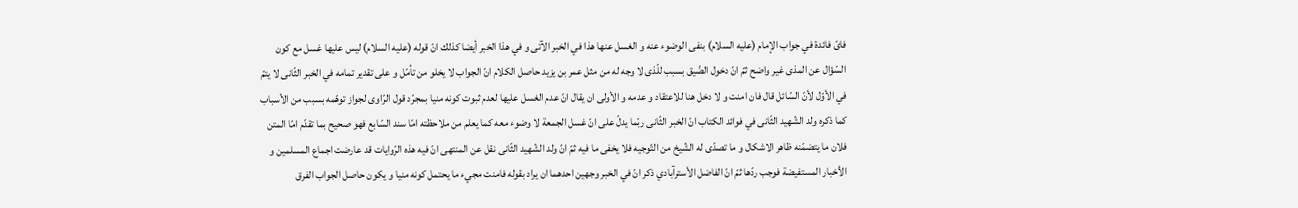فاىّ فائدة في جواب الإمام (عليه السلام) بنفى الوضوء عنه و الغسل عنها هذا في الخبر الآتى و في هذا الخبر أيضا كذلك انّ قوله (عليه السلام) ليس عليها غسل مع كون السّؤال عن المذى غير واضح ثمّ انّ دخول الضّيق بسبب للّذى لا وجه له من مثل عمر بن يزيد حاصل الكلام انّ الجواب لا يخلو من تأمّل و على تقدير تمامه في الخبر الثّانى لا يتمّ في الأوّل لأنّ السّائل قال فان امنت و لا دخل هنا للاعتقاد و عدمه و الأولى ان يقال انّ عدم الغسل عليها لعدم ثبوت كونه منيا بمجرّد قول الرّاوى لجواز توهّمه بسبب من الأسباب كما ذكره ولد الشّهيد الثّانى في فوائد الكتاب انّ الخبر الثّانى ربّما يدلّ على انّ غسل الجمعة لا وضوء معه كما يعلم من ملاحظته امّا سند السّابع فهو صحيح بما تقدّم امّا المتن فلان ما يتضمّنه ظاهر الاشكال و ما تصدّى له الشّيخ من التّوجيه فلا يخفى ما فيه ثمّ انّ ولد الشّهيد الثّانى نقل عن المنتهى انّ فيه هذه الرّوايات قد عارضت اجماع المسلمين و الأخبار المستفيضة فوجب ردّها ثمّ انّ الفاضل الأسترآبادي ذكر انّ في الخبر وجهين احدهما ان يراد بقوله فامنت مجيء ما يحتمل كونه منيا و يكون حاصل الجواب الفرق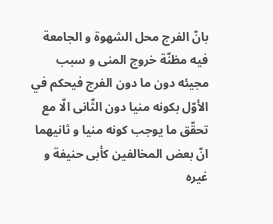بانّ الفرج محل الشهوة و الجامعة فيه مظنّة خروج المنى و سبب مجيئه دون ما دون الفرج فيحكم في الأوّل بكونه منيا دون الثّانى الّا مع تحقّق ما يوجب كونه منيا و ثانيهما انّ بعض المخالفين كأبى حنيفة و غيره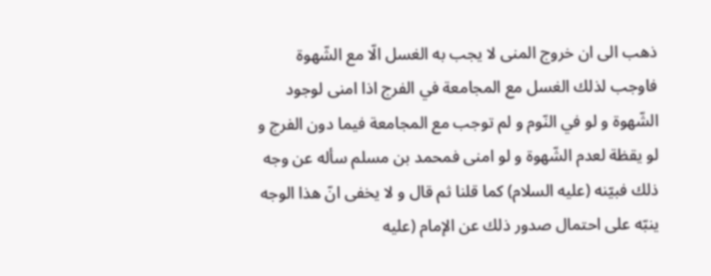ذهب الى ان خروج المنى لا يجب به الغسل الّا مع الشّهوة فاوجب لذلك الغسل مع المجامعة في الفرج اذا امنى لوجود الشّهوة و لو في النّوم و لم توجب مع المجامعة فيما دون الفرج و لو يقظة لعدم الشّهوة و لو امنى فمحمد بن مسلم سأله عن وجه ذلك فبيّنه (عليه السلام) كما قلنا ثم قال و لا يخفى انّ هذا الوجه ينبّه على احتمال صدور ذلك عن الإمام (عليه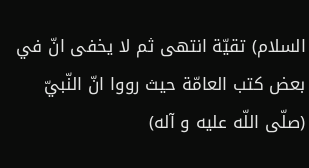السلام) تقيّة انتهى ثم لا يخفى انّ في بعض كتب العامّة حيث رووا انّ النّبيّ (صلّى اللّه عليه و آله)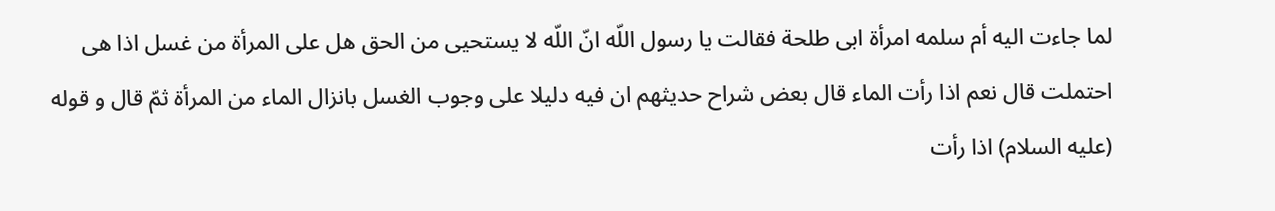لما جاءت اليه أم سلمه امرأة ابى طلحة فقالت يا رسول اللّه انّ اللّه لا يستحيى من الحق هل على المرأة من غسل اذا هى احتملت قال نعم اذا رأت الماء قال بعض شراح حديثهم ان فيه دليلا على وجوب الغسل بانزال الماء من المرأة ثمّ قال و قوله (عليه السلام) اذا رأت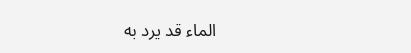الماء قد يرد به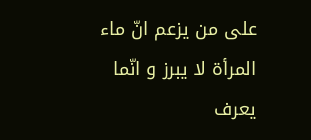على من يزعم انّ ماء المرأة لا يبرز و انّما يعرف